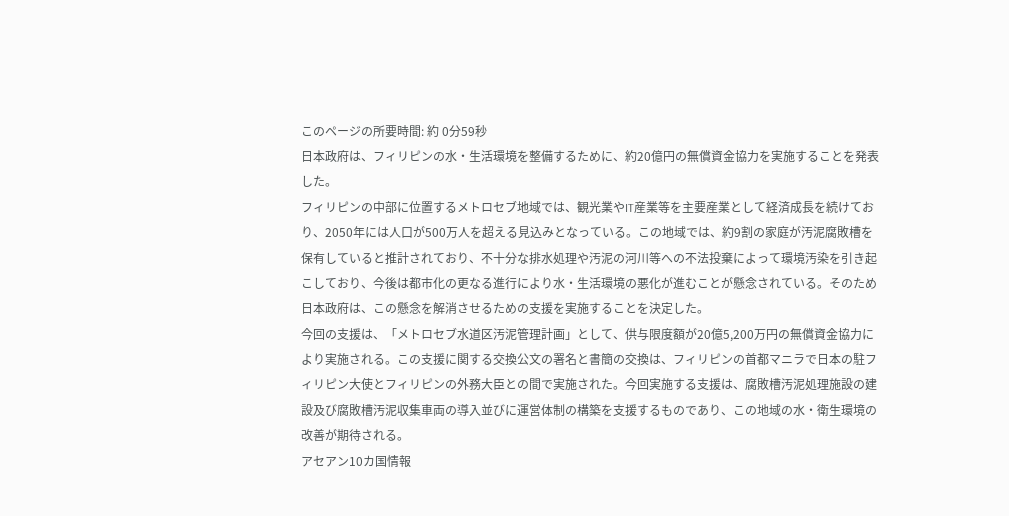このページの所要時間: 約 0分59秒
日本政府は、フィリピンの水・生活環境を整備するために、約20億円の無償資金協力を実施することを発表した。
フィリピンの中部に位置するメトロセブ地域では、観光業やIT産業等を主要産業として経済成長を続けており、2050年には人口が500万人を超える見込みとなっている。この地域では、約9割の家庭が汚泥腐敗槽を保有していると推計されており、不十分な排水処理や汚泥の河川等への不法投棄によって環境汚染を引き起こしており、今後は都市化の更なる進行により水・生活環境の悪化が進むことが懸念されている。そのため日本政府は、この懸念を解消させるための支援を実施することを決定した。
今回の支援は、「メトロセブ水道区汚泥管理計画」として、供与限度額が20億5,200万円の無償資金協力により実施される。この支援に関する交換公文の署名と書簡の交換は、フィリピンの首都マニラで日本の駐フィリピン大使とフィリピンの外務大臣との間で実施された。今回実施する支援は、腐敗槽汚泥処理施設の建設及び腐敗槽汚泥収集車両の導入並びに運営体制の構築を支援するものであり、この地域の水・衛生環境の改善が期待される。
アセアン10カ国情報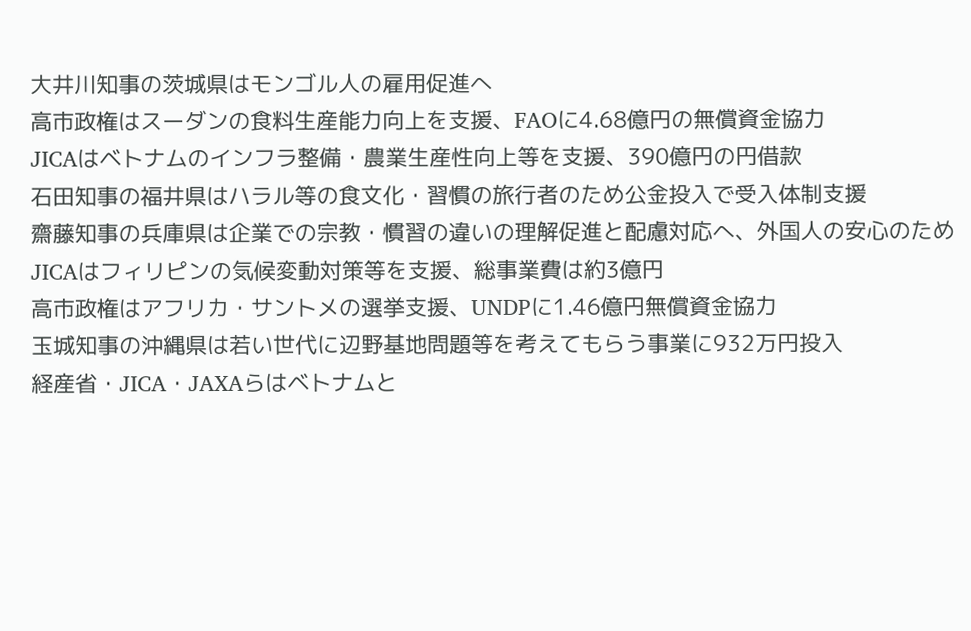大井川知事の茨城県はモンゴル人の雇用促進へ
高市政権はスーダンの食料生産能力向上を支援、FAOに4.68億円の無償資金協力
JICAはベトナムのインフラ整備・農業生産性向上等を支援、390億円の円借款
石田知事の福井県はハラル等の食文化・習慣の旅行者のため公金投入で受入体制支援
齋藤知事の兵庫県は企業での宗教・慣習の違いの理解促進と配慮対応へ、外国人の安心のため
JICAはフィリピンの気候変動対策等を支援、総事業費は約3億円
高市政権はアフリカ・サントメの選挙支援、UNDPに1.46億円無償資金協力
玉城知事の沖縄県は若い世代に辺野基地問題等を考えてもらう事業に932万円投入
経産省・JICA・JAXAらはベトナムと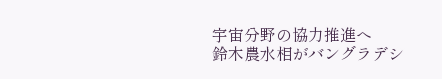宇宙分野の協力推進へ
鈴木農水相がバングラデシ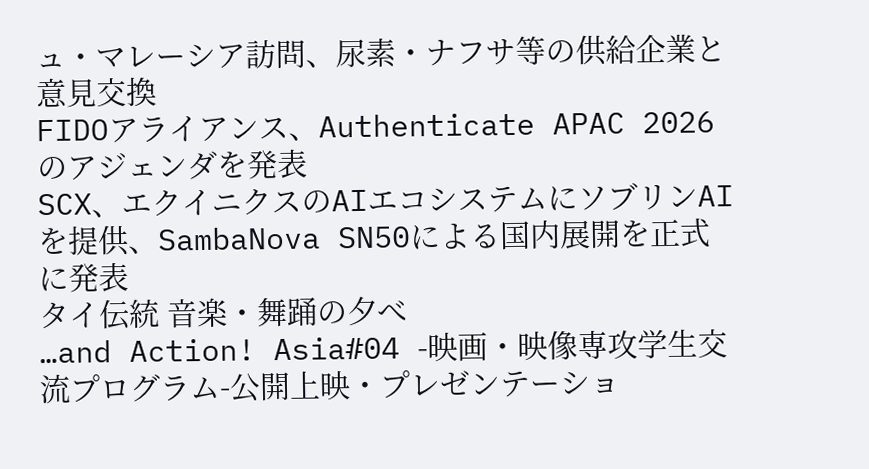ュ・マレーシア訪問、尿素・ナフサ等の供給企業と意見交換
FIDOアライアンス、Authenticate APAC 2026のアジェンダを発表
SCX、エクイニクスのAIエコシステムにソブリンAIを提供、SambaNova SN50による国内展開を正式に発表
タイ伝統 音楽・舞踊の夕べ
…and Action! Asia#04 -映画・映像専攻学生交流プログラム-公開上映・プレゼンテーショ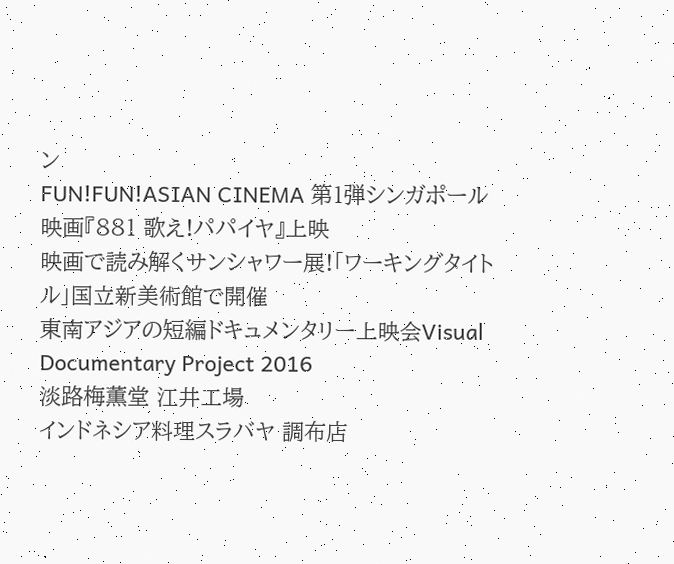ン
FUN!FUN!ASIAN CINEMA 第1弾シンガポール映画『881 歌え!パパイヤ』上映
映画で読み解くサンシャワー展!「ワーキングタイトル」国立新美術館で開催
東南アジアの短編ドキュメンタリー上映会Visual Documentary Project 2016
淡路梅薫堂 江井工場
インドネシア料理スラバヤ 調布店